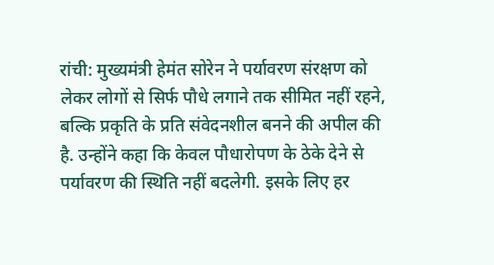रांची: मुख्यमंत्री हेमंत सोरेन ने पर्यावरण संरक्षण को लेकर लोगों से सिर्फ पौधे लगाने तक सीमित नहीं रहने, बल्कि प्रकृति के प्रति संवेदनशील बनने की अपील की है. उन्होंने कहा कि केवल पौधारोपण के ठेके देने से पर्यावरण की स्थिति नहीं बदलेगी. इसके लिए हर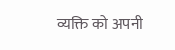व्यक्ति को अपनी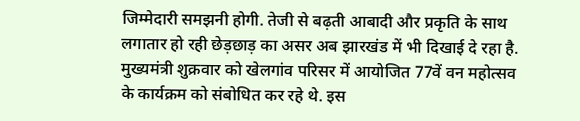जिम्मेदारी समझनी होगी. तेजी से बढ़ती आबादी और प्रकृति के साथ लगातार हो रही छेड़छाड़ का असर अब झारखंड में भी दिखाई दे रहा है. मुख्यमंत्री शुक्रवार को खेलगांव परिसर में आयोजित 77वें वन महोत्सव के कार्यक्रम को संबोधित कर रहे थे. इस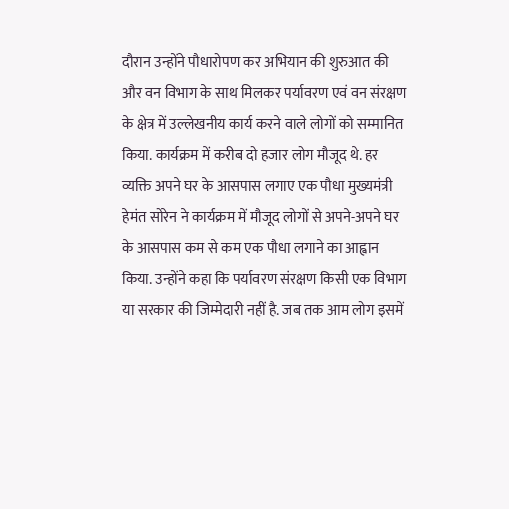दौरान उन्होंने पौधारोपण कर अभियान की शुरुआत की और वन विभाग के साथ मिलकर पर्यावरण एवं वन संरक्षण के क्षेत्र में उल्लेखनीय कार्य करने वाले लोगों को सम्मानित किया. कार्यक्रम में करीब दो हजार लोग मौजूद थे. हर व्यक्ति अपने घर के आसपास लगाए एक पौधा मुख्यमंत्री हेमंत सोरेन ने कार्यक्रम में मौजूद लोगों से अपने-अपने घर के आसपास कम से कम एक पौधा लगाने का आह्वान किया. उन्होंने कहा कि पर्यावरण संरक्षण किसी एक विभाग या सरकार की जिम्मेदारी नहीं है. जब तक आम लोग इसमें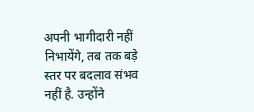अपनी भागीदारी नहीं निभायेंगे, तब तक बड़े स्तर पर बदलाव संभव नहीं है. उन्होंने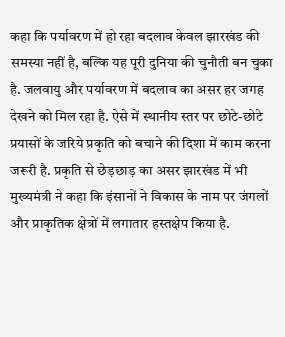कहा कि पर्यावरण में हो रहा बदलाव केवल झारखंड की समस्या नहीं है, बल्कि यह पूरी दुनिया की चुनौती बन चुका है. जलवायु और पर्यावरण में बदलाव का असर हर जगह देखने को मिल रहा है. ऐसे में स्थानीय स्तर पर छोटे-छोटे प्रयासों के जरिये प्रकृति को बचाने की दिशा में काम करना जरूरी है. प्रकृति से छेड़छाड़ का असर झारखंड में भी मुख्यमंत्री ने कहा कि इंसानों ने विकास के नाम पर जंगलों और प्राकृतिक क्षेत्रों में लगातार हस्तक्षेप किया है.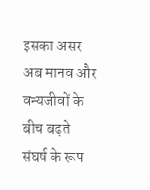इसका असर अब मानव और वन्यजीवों के बीच बढ़ते संघर्ष के रूप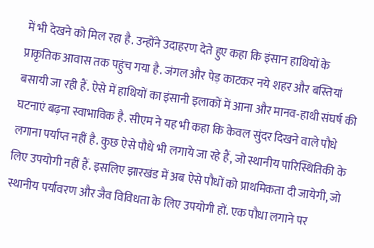में भी देखने को मिल रहा है. उन्होंने उदाहरण देते हुए कहा कि इंसान हाथियों के प्राकृतिक आवास तक पहुंच गया है. जंगल और पेड़ काटकर नये शहर और बस्तियां बसायी जा रही हैं. ऐसे में हाथियों का इंसानी इलाकों में आना और मानव-हाथी संघर्ष की घटनाएं बढ़ना स्वाभाविक है. सीएम ने यह भी कहा कि केवल सुंदर दिखने वाले पौधे लगाना पर्याप्त नहीं है. कुछ ऐसे पौधे भी लगाये जा रहे हैं, जो स्थानीय पारिस्थितिकी के लिए उपयोगी नहीं हैं. इसलिए झारखंड में अब ऐसे पौधों को प्राथमिकता दी जायेगी, जो स्थानीय पर्यावरण और जैव विविधता के लिए उपयोगी हों. एक पौधा लगाने पर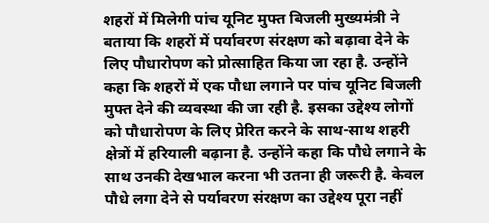शहरों में मिलेगी पांच यूनिट मुफ्त बिजली मुख्यमंत्री ने बताया कि शहरों में पर्यावरण संरक्षण को बढ़ावा देने के लिए पौधारोपण को प्रोत्साहित किया जा रहा है. उन्होंने कहा कि शहरों में एक पौधा लगाने पर पांच यूनिट बिजली मुफ्त देने की व्यवस्था की जा रही है. इसका उद्देश्य लोगों को पौधारोपण के लिए प्रेरित करने के साथ-साथ शहरी क्षेत्रों में हरियाली बढ़ाना है. उन्होंने कहा कि पौधे लगाने के साथ उनकी देखभाल करना भी उतना ही जरूरी है. केवल पौधे लगा देने से पर्यावरण संरक्षण का उद्देश्य पूरा नहीं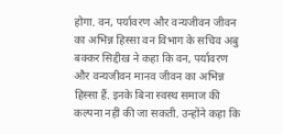होगा. वन, पर्यावरण और वन्यजीवन जीवन का अभिन्न हिस्सा वन विभाग के सचिव अबु बक्कर सिद्दीख ने कहा कि वन, पर्यावरण और वन्यजीवन मानव जीवन का अभिन्न हिस्सा हैं. इनके बिना स्वस्थ समाज की कल्पना नहीं की जा सकती. उन्होंने कहा कि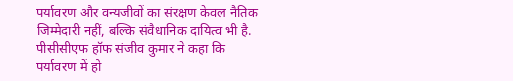पर्यावरण और वन्यजीवों का संरक्षण केवल नैतिक जिम्मेदारी नहीं, बल्कि संवैधानिक दायित्व भी है. पीसीसीएफ हॉफ संजीव कुमार ने कहा कि पर्यावरण में हो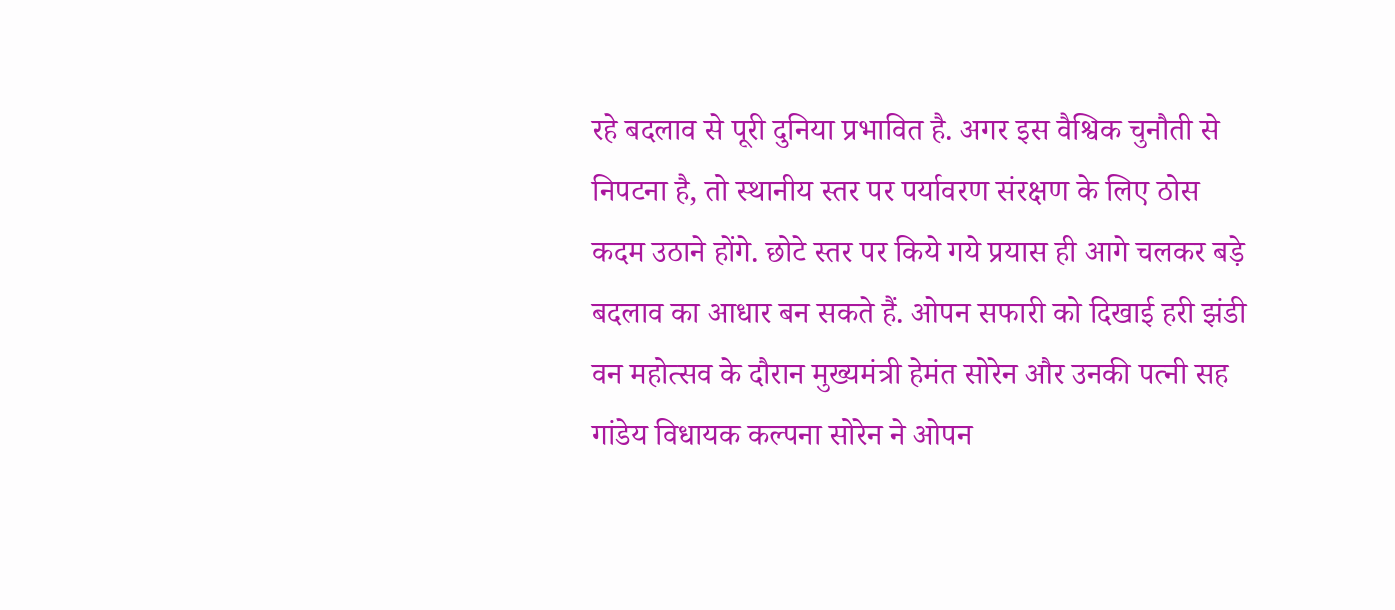रहे बदलाव से पूरी दुनिया प्रभावित है. अगर इस वैश्विक चुनौती से निपटना है, तो स्थानीय स्तर पर पर्यावरण संरक्षण के लिए ठोस कदम उठाने होंगे. छोटे स्तर पर किये गये प्रयास ही आगे चलकर बड़े बदलाव का आधार बन सकते हैं. ओपन सफारी को दिखाई हरी झंडी वन महोत्सव के दौरान मुख्यमंत्री हेमंत सोरेन और उनकी पत्नी सह गांडेय विधायक कल्पना सोरेन ने ओपन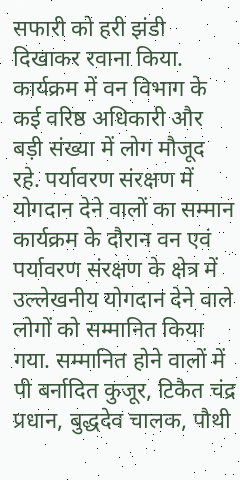सफारी को हरी झंडी दिखाकर रवाना किया. कार्यक्रम में वन विभाग के कई वरिष्ठ अधिकारी और बड़ी संख्या में लोग मौजूद रहे. पर्यावरण संरक्षण में योगदान देने वालों का सम्मान कार्यक्रम के दौरान वन एवं पर्यावरण संरक्षण के क्षेत्र में उल्लेखनीय योगदान देने वाले लोगों को सम्मानित किया गया. सम्मानित होने वालों में पी बर्नादित कुजूर, टिकैत चंद्र प्रधान, बुद्धदेव चालक, पौथी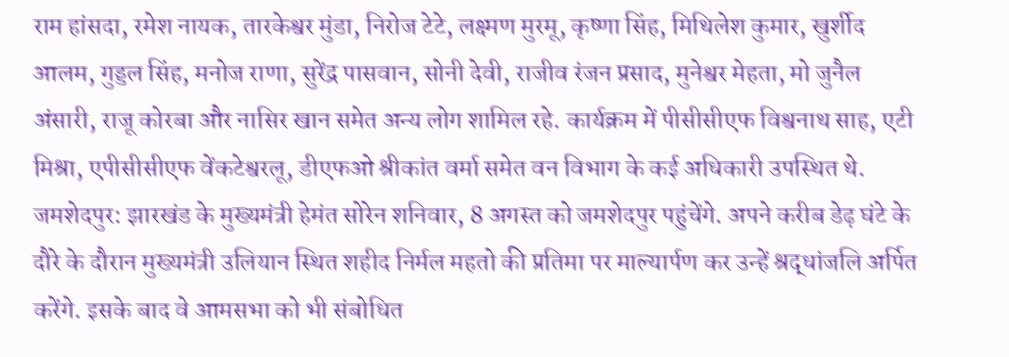राम हांसदा, रमेश नायक, तारकेश्वर मुंडा, निरोज टेटे, लक्ष्मण मुरमू, कृष्णा सिंह, मिथिलेश कुमार, खुर्शीद आलम, गुड्डल सिंह, मनोज राणा, सुरेंद्र पासवान, सोनी देवी, राजीव रंजन प्रसाद, मुनेश्वर मेहता, मो जुनैल अंसारी, राजू कोरबा और नासिर खान समेत अन्य लोग शामिल रहे. कार्यक्रम में पीसीसीएफ विश्वनाथ साह, एटी मिश्रा, एपीसीसीएफ वेंकटेश्वरलू, डीएफओ श्रीकांत वर्मा समेत वन विभाग के कई अधिकारी उपस्थित थे.
जमशेदपुर: झारखंड के मुख्यमंत्री हेमंत सोरेन शनिवार, 8 अगस्त को जमशेदपुर पहुंचेंगे. अपने करीब डेढ़ घंटे के दौरे के दौरान मुख्यमंत्री उलियान स्थित शहीद निर्मल महतो की प्रतिमा पर माल्यार्पण कर उन्हें श्रद्धांजलि अर्पित करेंगे. इसके बाद वे आमसभा को भी संबोधित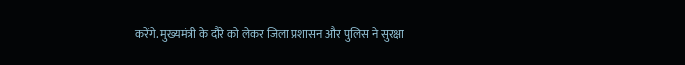करेंगे. मुख्यमंत्री के दौरे को लेकर जिला प्रशासन और पुलिस ने सुरक्षा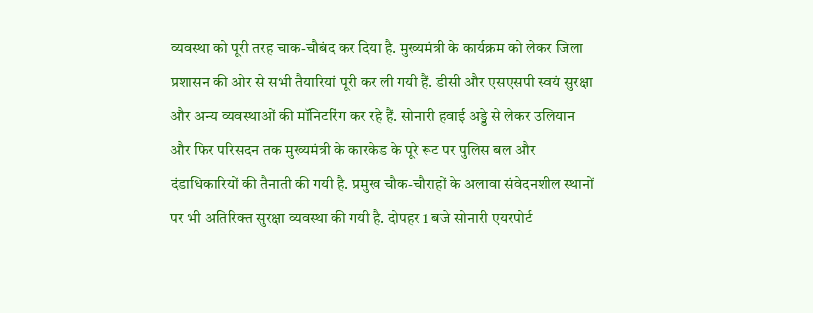व्यवस्था को पूरी तरह चाक-चौबंद कर दिया है. मुख्यमंत्री के कार्यक्रम को लेकर जिला प्रशासन की ओर से सभी तैयारियां पूरी कर ली गयी हैं. डीसी और एसएसपी स्वयं सुरक्षा और अन्य व्यवस्थाओं की मॉनिटरिंग कर रहे हैं. सोनारी हवाई अड्डे से लेकर उलियान और फिर परिसदन तक मुख्यमंत्री के कारकेड के पूरे रूट पर पुलिस बल और दंडाधिकारियों की तैनाती की गयी है. प्रमुख चौक-चौराहों के अलावा संवेदनशील स्थानों पर भी अतिरिक्त सुरक्षा व्यवस्था की गयी है. दोपहर 1 बजे सोनारी एयरपोर्ट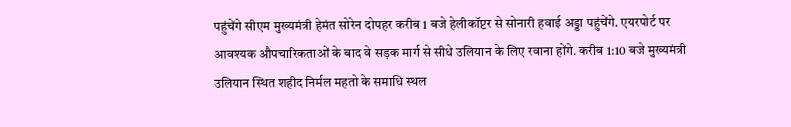पहुंचेंगे सीएम मुख्यमंत्री हेमंत सोरेन दोपहर करीब 1 बजे हेलीकॉप्टर से सोनारी हवाई अड्डा पहुंचेंगे. एयरपोर्ट पर आवश्यक औपचारिकताओं के बाद वे सड़क मार्ग से सीधे उलियान के लिए रवाना होंगे. करीब 1:10 बजे मुख्यमंत्री उलियान स्थित शहीद निर्मल महतो के समाधि स्थल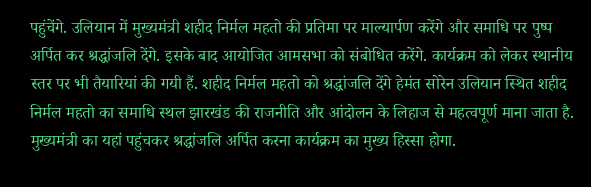पहुंचेंगे. उलियान में मुख्यमंत्री शहीद निर्मल महतो की प्रतिमा पर माल्यार्पण करेंगे और समाधि पर पुष्प अर्पित कर श्रद्धांजलि देंगे. इसके बाद आयोजित आमसभा को संबोधित करेंगे. कार्यक्रम को लेकर स्थानीय स्तर पर भी तैयारियां की गयी हैं. शहीद निर्मल महतो को श्रद्धांजलि देंगे हेमंत सोरेन उलियान स्थित शहीद निर्मल महतो का समाधि स्थल झारखंड की राजनीति और आंदोलन के लिहाज से महत्वपूर्ण माना जाता है. मुख्यमंत्री का यहां पहुंचकर श्रद्धांजलि अर्पित करना कार्यक्रम का मुख्य हिस्सा होगा.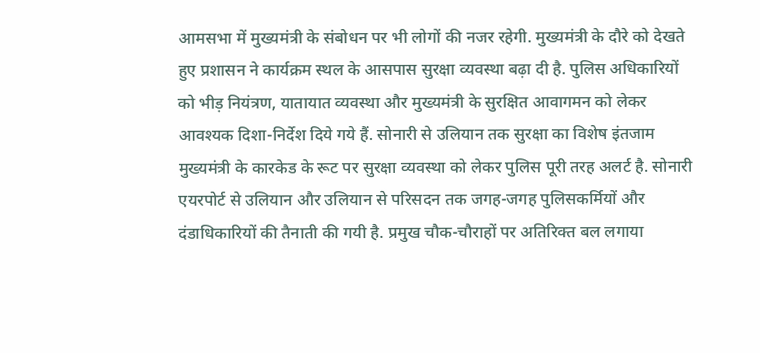आमसभा में मुख्यमंत्री के संबोधन पर भी लोगों की नजर रहेगी. मुख्यमंत्री के दौरे को देखते हुए प्रशासन ने कार्यक्रम स्थल के आसपास सुरक्षा व्यवस्था बढ़ा दी है. पुलिस अधिकारियों को भीड़ नियंत्रण, यातायात व्यवस्था और मुख्यमंत्री के सुरक्षित आवागमन को लेकर आवश्यक दिशा-निर्देश दिये गये हैं. सोनारी से उलियान तक सुरक्षा का विशेष इंतजाम मुख्यमंत्री के कारकेड के रूट पर सुरक्षा व्यवस्था को लेकर पुलिस पूरी तरह अलर्ट है. सोनारी एयरपोर्ट से उलियान और उलियान से परिसदन तक जगह-जगह पुलिसकर्मियों और दंडाधिकारियों की तैनाती की गयी है. प्रमुख चौक-चौराहों पर अतिरिक्त बल लगाया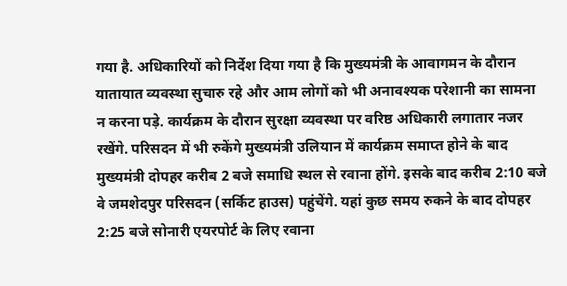गया है. अधिकारियों को निर्देश दिया गया है कि मुख्यमंत्री के आवागमन के दौरान यातायात व्यवस्था सुचारु रहे और आम लोगों को भी अनावश्यक परेशानी का सामना न करना पड़े. कार्यक्रम के दौरान सुरक्षा व्यवस्था पर वरिष्ठ अधिकारी लगातार नजर रखेंगे. परिसदन में भी रुकेंगे मुख्यमंत्री उलियान में कार्यक्रम समाप्त होने के बाद मुख्यमंत्री दोपहर करीब 2 बजे समाधि स्थल से रवाना होंगे. इसके बाद करीब 2:10 बजे वे जमशेदपुर परिसदन (सर्किट हाउस) पहुंचेंगे. यहां कुछ समय रुकने के बाद दोपहर 2:25 बजे सोनारी एयरपोर्ट के लिए रवाना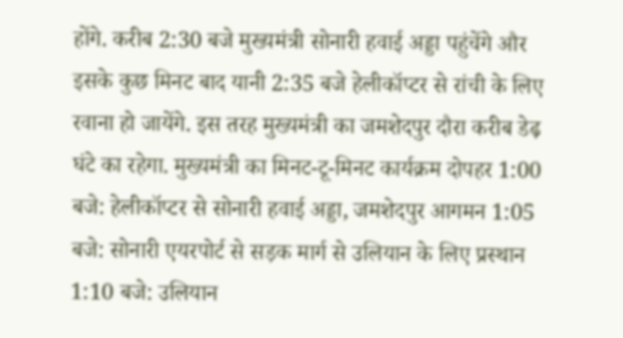होंगे. करीब 2:30 बजे मुख्यमंत्री सोनारी हवाई अड्डा पहुंचेंगे और इसके कुछ मिनट बाद यानी 2:35 बजे हेलीकॉप्टर से रांची के लिए रवाना हो जायेंगे. इस तरह मुख्यमंत्री का जमशेदपुर दौरा करीब डेढ़ घंटे का रहेगा. मुख्यमंत्री का मिनट-टू-मिनट कार्यक्रम दोपहर 1:00 बजे: हेलीकॉप्टर से सोनारी हवाई अड्डा, जमशेदपुर आगमन 1:05 बजे: सोनारी एयरपोर्ट से सड़क मार्ग से उलियान के लिए प्रस्थान 1:10 बजे: उलियान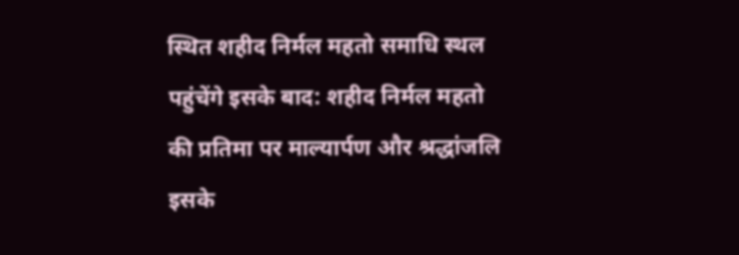स्थित शहीद निर्मल महतो समाधि स्थल पहुंचेंगे इसके बाद: शहीद निर्मल महतो की प्रतिमा पर माल्यार्पण और श्रद्धांजलि इसके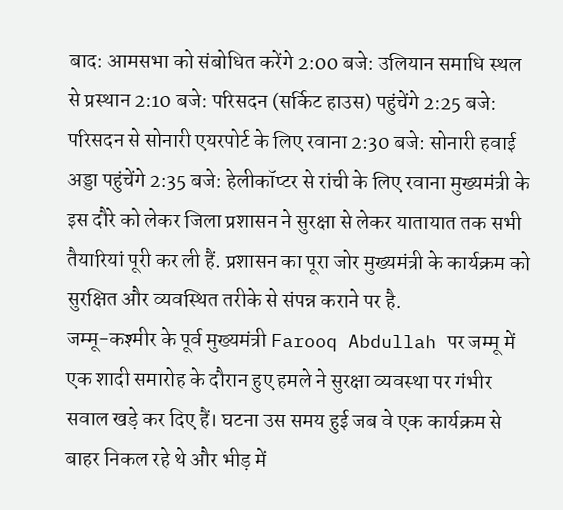बाद: आमसभा को संबोधित करेंगे 2:00 बजे: उलियान समाधि स्थल से प्रस्थान 2:10 बजे: परिसदन (सर्किट हाउस) पहुंचेंगे 2:25 बजे: परिसदन से सोनारी एयरपोर्ट के लिए रवाना 2:30 बजे: सोनारी हवाई अड्डा पहुंचेंगे 2:35 बजे: हेलीकॉप्टर से रांची के लिए रवाना मुख्यमंत्री के इस दौरे को लेकर जिला प्रशासन ने सुरक्षा से लेकर यातायात तक सभी तैयारियां पूरी कर ली हैं. प्रशासन का पूरा जोर मुख्यमंत्री के कार्यक्रम को सुरक्षित और व्यवस्थित तरीके से संपन्न कराने पर है.
जम्मू-कश्मीर के पूर्व मुख्यमंत्री Farooq Abdullah पर जम्मू में एक शादी समारोह के दौरान हुए हमले ने सुरक्षा व्यवस्था पर गंभीर सवाल खड़े कर दिए हैं। घटना उस समय हुई जब वे एक कार्यक्रम से बाहर निकल रहे थे और भीड़ में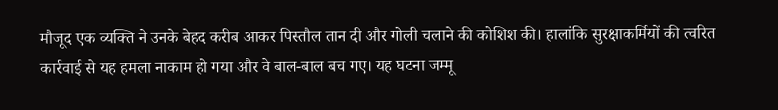मौजूद एक व्यक्ति ने उनके बेहद करीब आकर पिस्तौल तान दी और गोली चलाने की कोशिश की। हालांकि सुरक्षाकर्मियों की त्वरित कार्रवाई से यह हमला नाकाम हो गया और वे बाल-बाल बच गए। यह घटना जम्मू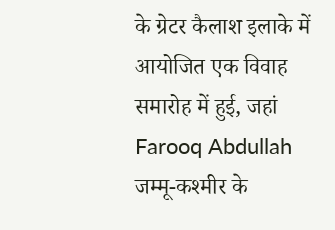के ग्रेटर कैलाश इलाके में आयोजित एक विवाह समारोह में हुई, जहां Farooq Abdullah जम्मू-कश्मीर के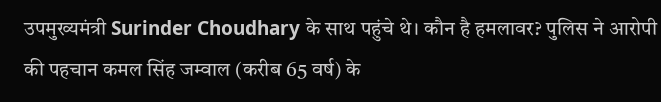उपमुख्यमंत्री Surinder Choudhary के साथ पहुंचे थे। कौन है हमलावर? पुलिस ने आरोपी की पहचान कमल सिंह जम्वाल (करीब 65 वर्ष) के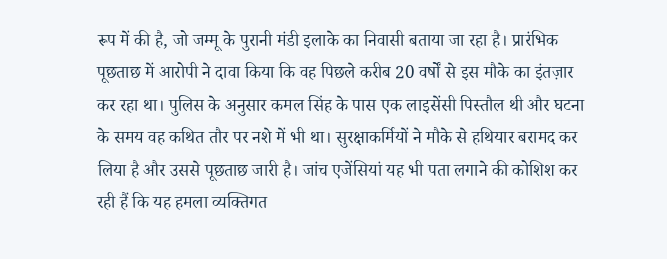रूप में की है, जो जम्मू के पुरानी मंडी इलाके का निवासी बताया जा रहा है। प्रारंभिक पूछताछ में आरोपी ने दावा किया कि वह पिछले करीब 20 वर्षों से इस मौके का इंतज़ार कर रहा था। पुलिस के अनुसार कमल सिंह के पास एक लाइसेंसी पिस्तौल थी और घटना के समय वह कथित तौर पर नशे में भी था। सुरक्षाकर्मियों ने मौके से हथियार बरामद कर लिया है और उससे पूछताछ जारी है। जांच एजेंसियां यह भी पता लगाने की कोशिश कर रही हैं कि यह हमला व्यक्तिगत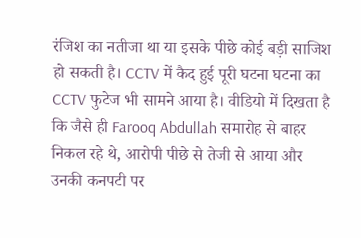रंजिश का नतीजा था या इसके पीछे कोई बड़ी साजिश हो सकती है। CCTV में कैद हुई पूरी घटना घटना का CCTV फुटेज भी सामने आया है। वीडियो में दिखता है कि जैसे ही Farooq Abdullah समारोह से बाहर निकल रहे थे, आरोपी पीछे से तेजी से आया और उनकी कनपटी पर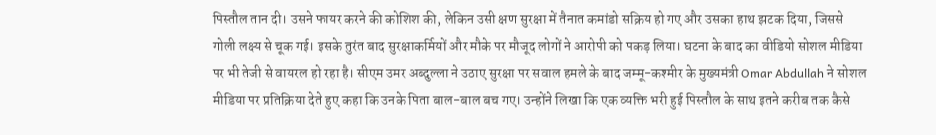पिस्तौल तान दी। उसने फायर करने की कोशिश की, लेकिन उसी क्षण सुरक्षा में तैनात कमांडो सक्रिय हो गए और उसका हाथ झटक दिया, जिससे गोली लक्ष्य से चूक गई। इसके तुरंत बाद सुरक्षाकर्मियों और मौके पर मौजूद लोगों ने आरोपी को पकड़ लिया। घटना के बाद का वीडियो सोशल मीडिया पर भी तेजी से वायरल हो रहा है। सीएम उमर अब्दुल्ला ने उठाए सुरक्षा पर सवाल हमले के बाद जम्मू-कश्मीर के मुख्यमंत्री Omar Abdullah ने सोशल मीडिया पर प्रतिक्रिया देते हुए कहा कि उनके पिता बाल-बाल बच गए। उन्होंने लिखा कि एक व्यक्ति भरी हुई पिस्तौल के साथ इतने करीब तक कैसे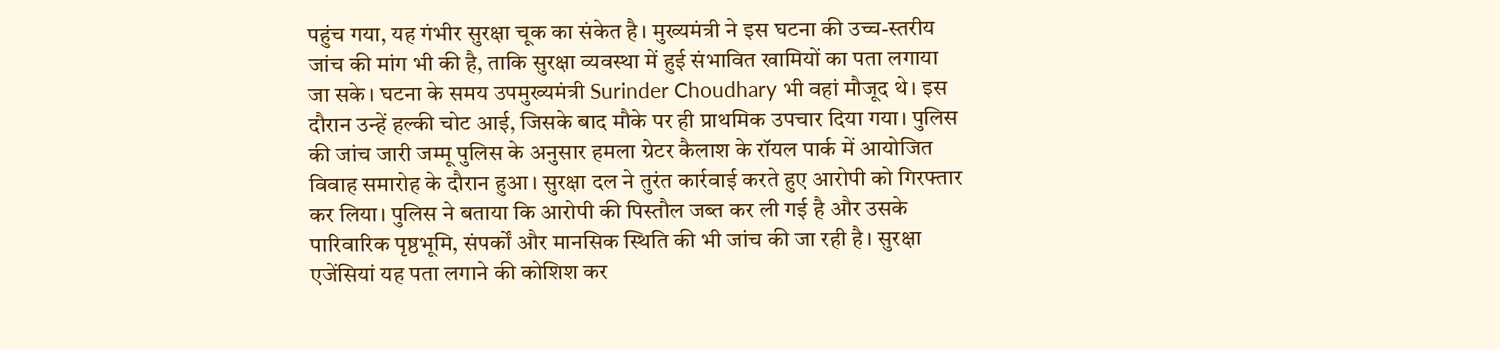पहुंच गया, यह गंभीर सुरक्षा चूक का संकेत है। मुख्यमंत्री ने इस घटना की उच्च-स्तरीय जांच की मांग भी की है, ताकि सुरक्षा व्यवस्था में हुई संभावित खामियों का पता लगाया जा सके। घटना के समय उपमुख्यमंत्री Surinder Choudhary भी वहां मौजूद थे। इस दौरान उन्हें हल्की चोट आई, जिसके बाद मौके पर ही प्राथमिक उपचार दिया गया। पुलिस की जांच जारी जम्मू पुलिस के अनुसार हमला ग्रेटर कैलाश के रॉयल पार्क में आयोजित विवाह समारोह के दौरान हुआ। सुरक्षा दल ने तुरंत कार्रवाई करते हुए आरोपी को गिरफ्तार कर लिया। पुलिस ने बताया कि आरोपी की पिस्तौल जब्त कर ली गई है और उसके पारिवारिक पृष्ठभूमि, संपर्कों और मानसिक स्थिति की भी जांच की जा रही है। सुरक्षा एजेंसियां यह पता लगाने की कोशिश कर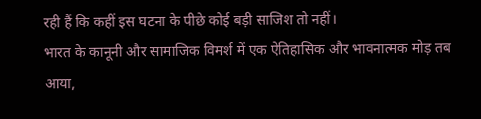रही हैं कि कहीं इस घटना के पीछे कोई बड़ी साजिश तो नहीं।
भारत के कानूनी और सामाजिक विमर्श में एक ऐतिहासिक और भावनात्मक मोड़ तब आया,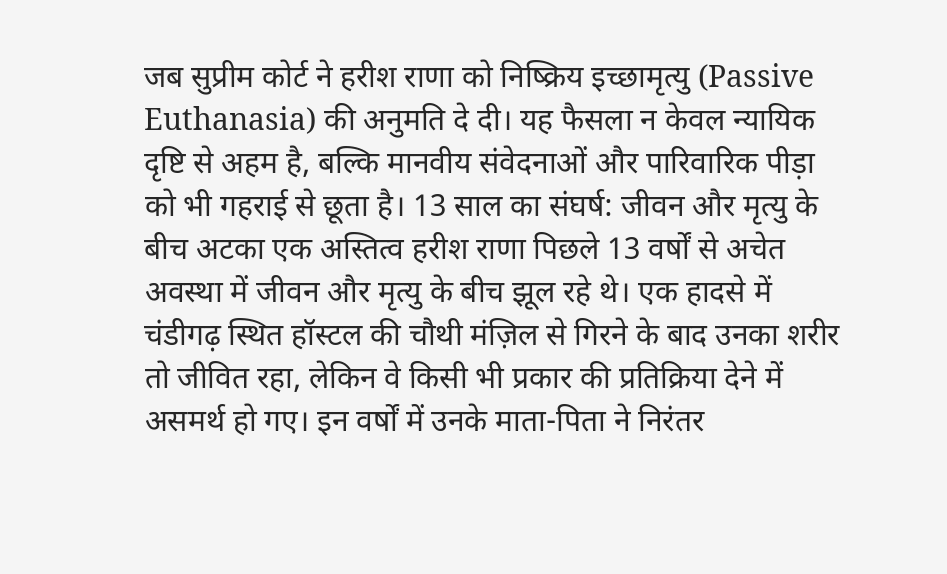जब सुप्रीम कोर्ट ने हरीश राणा को निष्क्रिय इच्छामृत्यु (Passive Euthanasia) की अनुमति दे दी। यह फैसला न केवल न्यायिक दृष्टि से अहम है, बल्कि मानवीय संवेदनाओं और पारिवारिक पीड़ा को भी गहराई से छूता है। 13 साल का संघर्ष: जीवन और मृत्यु के बीच अटका एक अस्तित्व हरीश राणा पिछले 13 वर्षों से अचेत अवस्था में जीवन और मृत्यु के बीच झूल रहे थे। एक हादसे में चंडीगढ़ स्थित हॉस्टल की चौथी मंज़िल से गिरने के बाद उनका शरीर तो जीवित रहा, लेकिन वे किसी भी प्रकार की प्रतिक्रिया देने में असमर्थ हो गए। इन वर्षों में उनके माता-पिता ने निरंतर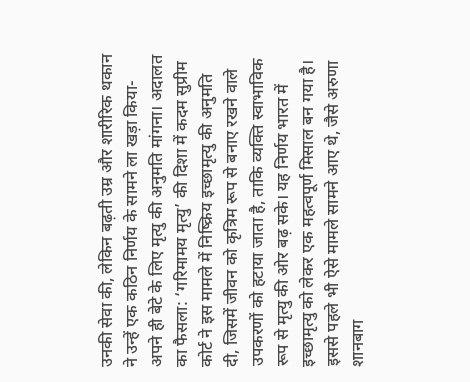उनकी सेवा की, लेकिन बढ़ती उम्र और शारीरिक थकान ने उन्हें एक कठिन निर्णय के सामने ला खड़ा किया-अपने ही बेटे के लिए मृत्यु की अनुमति मांगना। अदालत का फैसला: ‘गरिमामय मृत्यु’ की दिशा में कदम सुप्रीम कोर्ट ने इस मामले में निष्क्रिय इच्छामृत्यु की अनुमति दी, जिसमें जीवन को कृत्रिम रूप से बनाए रखने वाले उपकरणों को हटाया जाता है, ताकि व्यक्ति स्वाभाविक रूप से मृत्यु की ओर बढ़ सके। यह निर्णय भारत में इच्छामृत्यु को लेकर एक महत्वपूर्ण मिसाल बन गया है। इससे पहले भी ऐसे मामले सामने आए थे, जैसे अरुणा शानबाग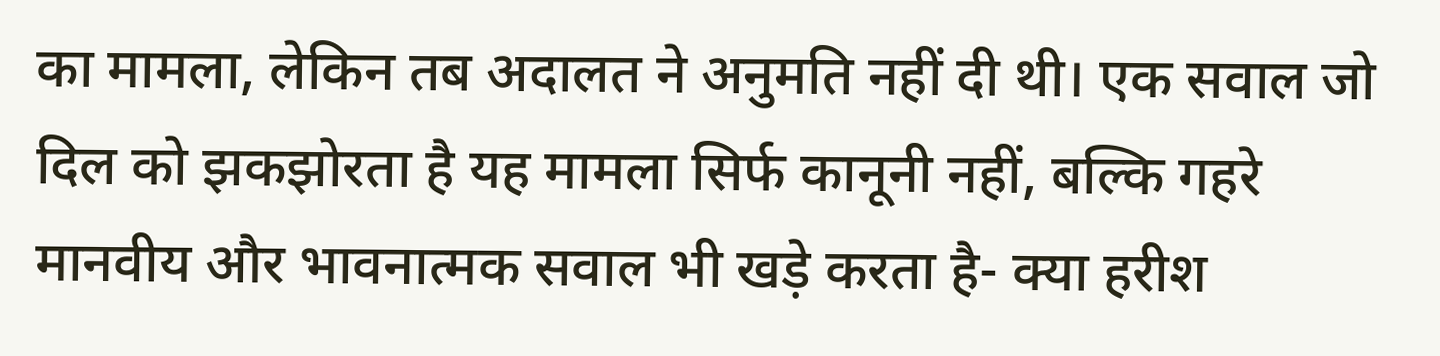का मामला, लेकिन तब अदालत ने अनुमति नहीं दी थी। एक सवाल जो दिल को झकझोरता है यह मामला सिर्फ कानूनी नहीं, बल्कि गहरे मानवीय और भावनात्मक सवाल भी खड़े करता है- क्या हरीश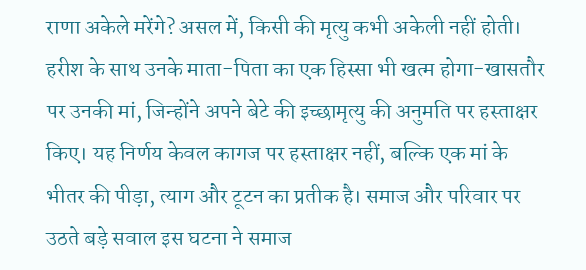राणा अकेले मरेंगे? असल में, किसी की मृत्यु कभी अकेली नहीं होती। हरीश के साथ उनके माता-पिता का एक हिस्सा भी खत्म होगा-खासतौर पर उनकी मां, जिन्होंने अपने बेटे की इच्छामृत्यु की अनुमति पर हस्ताक्षर किए। यह निर्णय केवल कागज पर हस्ताक्षर नहीं, बल्कि एक मां के भीतर की पीड़ा, त्याग और टूटन का प्रतीक है। समाज और परिवार पर उठते बड़े सवाल इस घटना ने समाज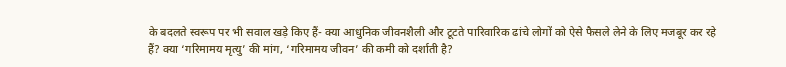के बदलते स्वरूप पर भी सवाल खड़े किए हैं- क्या आधुनिक जीवनशैली और टूटते पारिवारिक ढांचे लोगों को ऐसे फैसले लेने के लिए मजबूर कर रहे हैं? क्या ‘गरिमामय मृत्यु’ की मांग, ‘गरिमामय जीवन’ की कमी को दर्शाती है?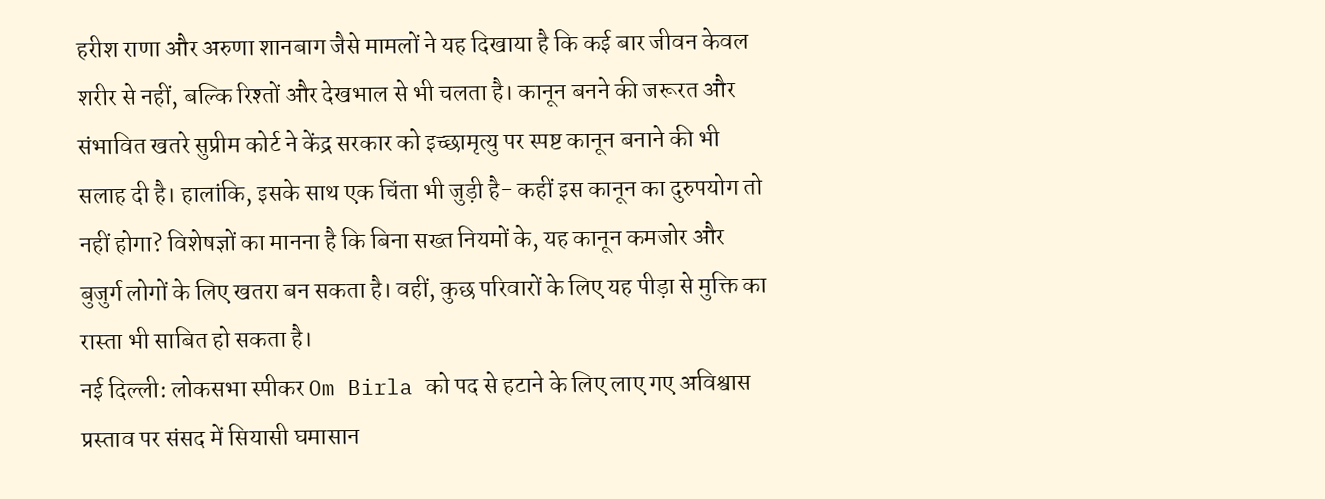हरीश राणा और अरुणा शानबाग जैसे मामलों ने यह दिखाया है कि कई बार जीवन केवल शरीर से नहीं, बल्कि रिश्तों और देखभाल से भी चलता है। कानून बनने की जरूरत और संभावित खतरे सुप्रीम कोर्ट ने केंद्र सरकार को इच्छामृत्यु पर स्पष्ट कानून बनाने की भी सलाह दी है। हालांकि, इसके साथ एक चिंता भी जुड़ी है- कहीं इस कानून का दुरुपयोग तो नहीं होगा? विशेषज्ञों का मानना है कि बिना सख्त नियमों के, यह कानून कमजोर और बुजुर्ग लोगों के लिए खतरा बन सकता है। वहीं, कुछ परिवारों के लिए यह पीड़ा से मुक्ति का रास्ता भी साबित हो सकता है।
नई दिल्ली: लोकसभा स्पीकर Om Birla को पद से हटाने के लिए लाए गए अविश्वास प्रस्ताव पर संसद में सियासी घमासान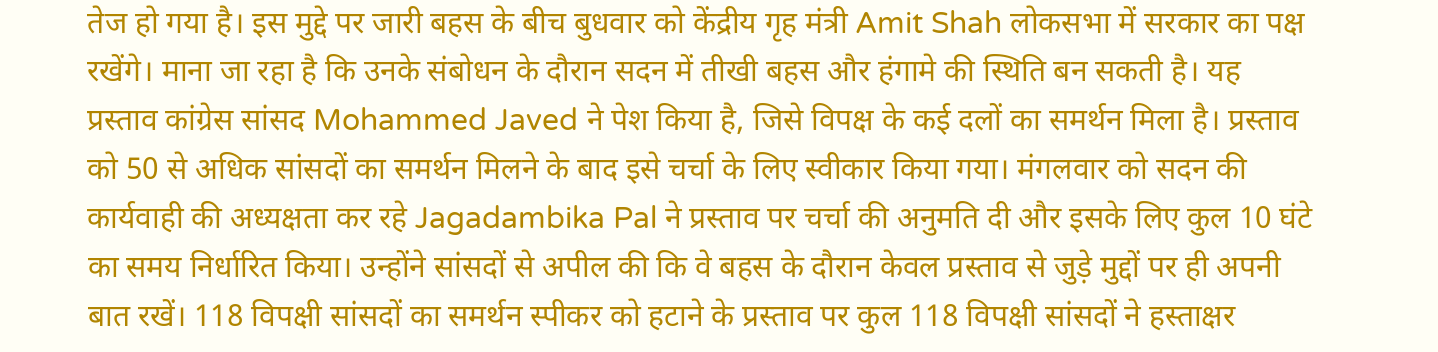तेज हो गया है। इस मुद्दे पर जारी बहस के बीच बुधवार को केंद्रीय गृह मंत्री Amit Shah लोकसभा में सरकार का पक्ष रखेंगे। माना जा रहा है कि उनके संबोधन के दौरान सदन में तीखी बहस और हंगामे की स्थिति बन सकती है। यह प्रस्ताव कांग्रेस सांसद Mohammed Javed ने पेश किया है, जिसे विपक्ष के कई दलों का समर्थन मिला है। प्रस्ताव को 50 से अधिक सांसदों का समर्थन मिलने के बाद इसे चर्चा के लिए स्वीकार किया गया। मंगलवार को सदन की कार्यवाही की अध्यक्षता कर रहे Jagadambika Pal ने प्रस्ताव पर चर्चा की अनुमति दी और इसके लिए कुल 10 घंटे का समय निर्धारित किया। उन्होंने सांसदों से अपील की कि वे बहस के दौरान केवल प्रस्ताव से जुड़े मुद्दों पर ही अपनी बात रखें। 118 विपक्षी सांसदों का समर्थन स्पीकर को हटाने के प्रस्ताव पर कुल 118 विपक्षी सांसदों ने हस्ताक्षर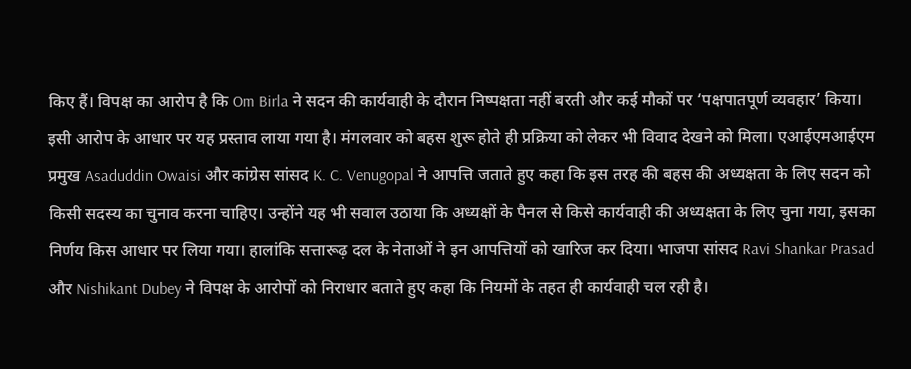किए हैं। विपक्ष का आरोप है कि Om Birla ने सदन की कार्यवाही के दौरान निष्पक्षता नहीं बरती और कई मौकों पर ‘पक्षपातपूर्ण व्यवहार’ किया। इसी आरोप के आधार पर यह प्रस्ताव लाया गया है। मंगलवार को बहस शुरू होते ही प्रक्रिया को लेकर भी विवाद देखने को मिला। एआईएमआईएम प्रमुख Asaduddin Owaisi और कांग्रेस सांसद K. C. Venugopal ने आपत्ति जताते हुए कहा कि इस तरह की बहस की अध्यक्षता के लिए सदन को किसी सदस्य का चुनाव करना चाहिए। उन्होंने यह भी सवाल उठाया कि अध्यक्षों के पैनल से किसे कार्यवाही की अध्यक्षता के लिए चुना गया, इसका निर्णय किस आधार पर लिया गया। हालांकि सत्तारूढ़ दल के नेताओं ने इन आपत्तियों को खारिज कर दिया। भाजपा सांसद Ravi Shankar Prasad और Nishikant Dubey ने विपक्ष के आरोपों को निराधार बताते हुए कहा कि नियमों के तहत ही कार्यवाही चल रही है।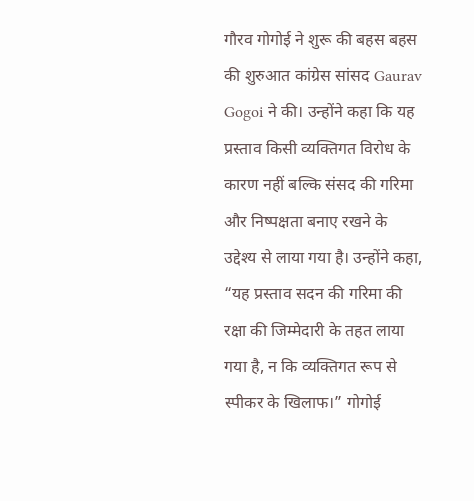गौरव गोगोई ने शुरू की बहस बहस की शुरुआत कांग्रेस सांसद Gaurav Gogoi ने की। उन्होंने कहा कि यह प्रस्ताव किसी व्यक्तिगत विरोध के कारण नहीं बल्कि संसद की गरिमा और निष्पक्षता बनाए रखने के उद्देश्य से लाया गया है। उन्होंने कहा, “यह प्रस्ताव सदन की गरिमा की रक्षा की जिम्मेदारी के तहत लाया गया है, न कि व्यक्तिगत रूप से स्पीकर के खिलाफ।” गोगोई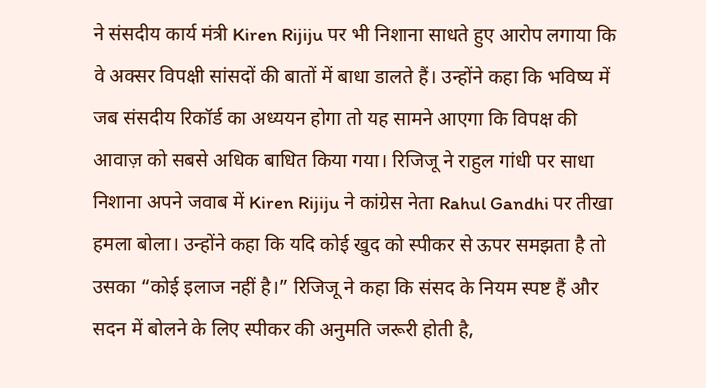ने संसदीय कार्य मंत्री Kiren Rijiju पर भी निशाना साधते हुए आरोप लगाया कि वे अक्सर विपक्षी सांसदों की बातों में बाधा डालते हैं। उन्होंने कहा कि भविष्य में जब संसदीय रिकॉर्ड का अध्ययन होगा तो यह सामने आएगा कि विपक्ष की आवाज़ को सबसे अधिक बाधित किया गया। रिजिजू ने राहुल गांधी पर साधा निशाना अपने जवाब में Kiren Rijiju ने कांग्रेस नेता Rahul Gandhi पर तीखा हमला बोला। उन्होंने कहा कि यदि कोई खुद को स्पीकर से ऊपर समझता है तो उसका “कोई इलाज नहीं है।” रिजिजू ने कहा कि संसद के नियम स्पष्ट हैं और सदन में बोलने के लिए स्पीकर की अनुमति जरूरी होती है,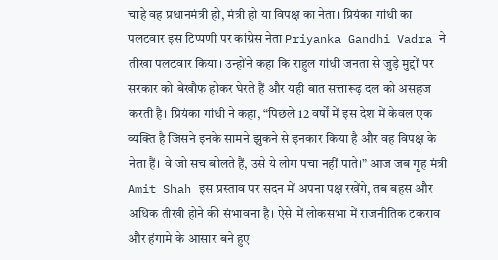चाहे वह प्रधानमंत्री हो, मंत्री हो या विपक्ष का नेता। प्रियंका गांधी का पलटवार इस टिप्पणी पर कांग्रेस नेता Priyanka Gandhi Vadra ने तीखा पलटवार किया। उन्होंने कहा कि राहुल गांधी जनता से जुड़े मुद्दों पर सरकार को बेखौफ होकर घेरते हैं और यही बात सत्तारूढ़ दल को असहज करती है। प्रियंका गांधी ने कहा, “पिछले 12 वर्षों में इस देश में केवल एक व्यक्ति है जिसने इनके सामने झुकने से इनकार किया है और वह विपक्ष के नेता हैं। वे जो सच बोलते हैं, उसे ये लोग पचा नहीं पाते।” आज जब गृह मंत्री Amit Shah इस प्रस्ताव पर सदन में अपना पक्ष रखेंगे, तब बहस और अधिक तीखी होने की संभावना है। ऐसे में लोकसभा में राजनीतिक टकराव और हंगामे के आसार बने हुए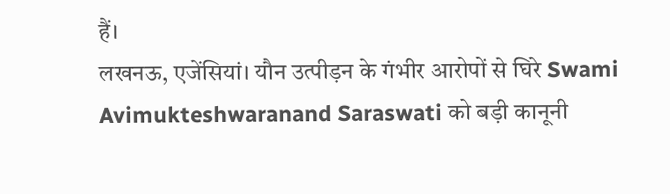हैं।
लखनऊ, एजेंसियां। यौन उत्पीड़न के गंभीर आरोपों से घिरे Swami Avimukteshwaranand Saraswati को बड़ी कानूनी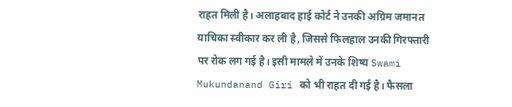राहत मिली है। अलाहबाद हाई कोर्ट ने उनकी अग्रिम जमानत याचिका स्वीकार कर ली है, जिससे फिलहाल उनकी गिरफ्तारी पर रोक लग गई है। इसी मामले में उनके शिष्य Swami Mukundanand Giri को भी राहत दी गई है। फैसला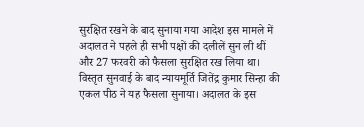सुरक्षित रखने के बाद सुनाया गया आदेश इस मामले में अदालत ने पहले ही सभी पक्षों की दलीलें सुन ली थीं और 27 फरवरी को फैसला सुरक्षित रख लिया था। विस्तृत सुनवाई के बाद न्यायमूर्ति जितेंद्र कुमार सिन्हा की एकल पीठ ने यह फैसला सुनाया। अदालत के इस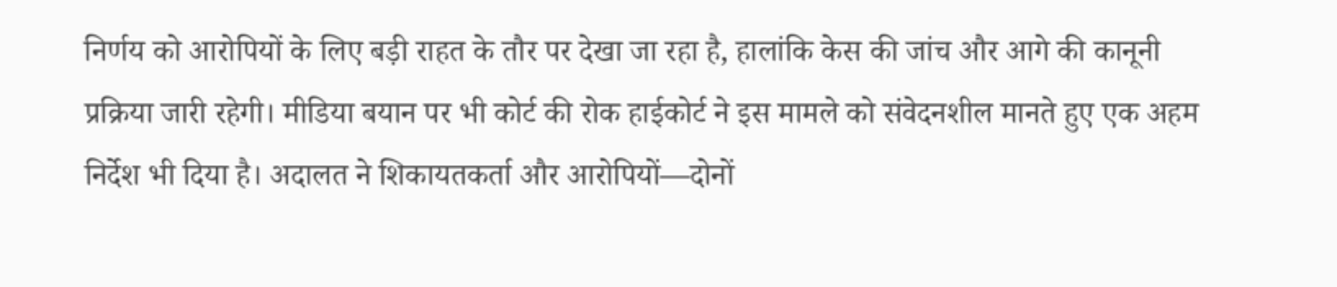निर्णय को आरोपियों के लिए बड़ी राहत के तौर पर देखा जा रहा है, हालांकि केस की जांच और आगे की कानूनी प्रक्रिया जारी रहेगी। मीडिया बयान पर भी कोर्ट की रोक हाईकोर्ट ने इस मामले को संवेदनशील मानते हुए एक अहम निर्देश भी दिया है। अदालत ने शिकायतकर्ता और आरोपियों—दोनों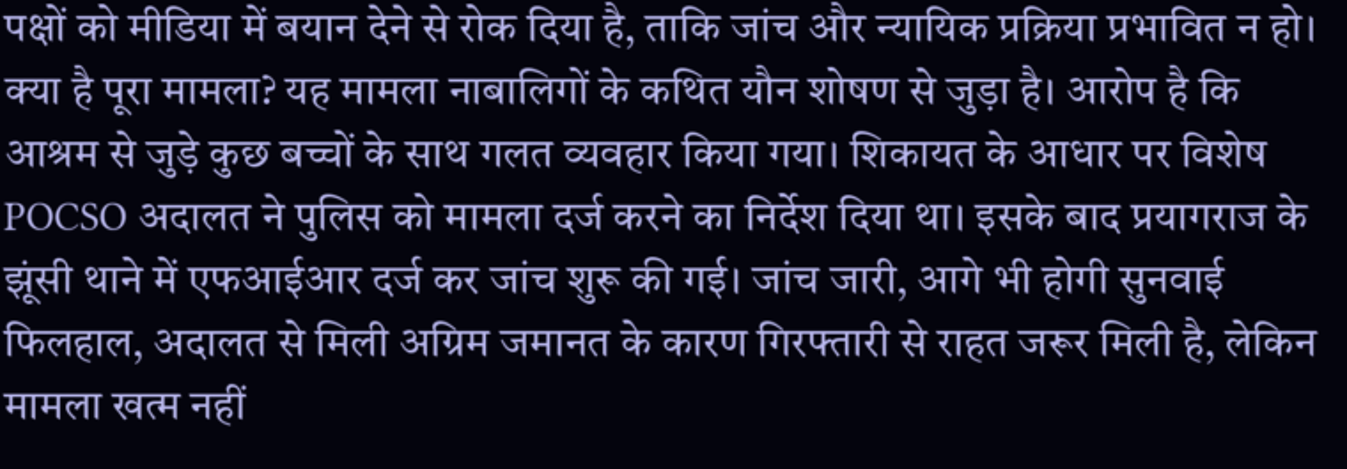पक्षों को मीडिया में बयान देने से रोक दिया है, ताकि जांच और न्यायिक प्रक्रिया प्रभावित न हो। क्या है पूरा मामला? यह मामला नाबालिगों के कथित यौन शोषण से जुड़ा है। आरोप है कि आश्रम से जुड़े कुछ बच्चों के साथ गलत व्यवहार किया गया। शिकायत के आधार पर विशेष POCSO अदालत ने पुलिस को मामला दर्ज करने का निर्देश दिया था। इसके बाद प्रयागराज के झूंसी थाने में एफआईआर दर्ज कर जांच शुरू की गई। जांच जारी, आगे भी होगी सुनवाई फिलहाल, अदालत से मिली अग्रिम जमानत के कारण गिरफ्तारी से राहत जरूर मिली है, लेकिन मामला खत्म नहीं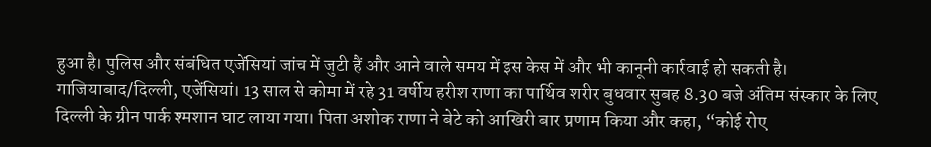हुआ है। पुलिस और संबंधित एजेंसियां जांच में जुटी हैं और आने वाले समय में इस केस में और भी कानूनी कार्रवाई हो सकती है।
गाजियाबाद/दिल्ली, एजेंसियां। 13 साल से कोमा में रहे 31 वर्षीय हरीश राणा का पार्थिव शरीर बुधवार सुबह 8.30 बजे अंतिम संस्कार के लिए दिल्ली के ग्रीन पार्क श्मशान घाट लाया गया। पिता अशोक राणा ने बेटे को आखिरी बार प्रणाम किया और कहा, “कोई रोए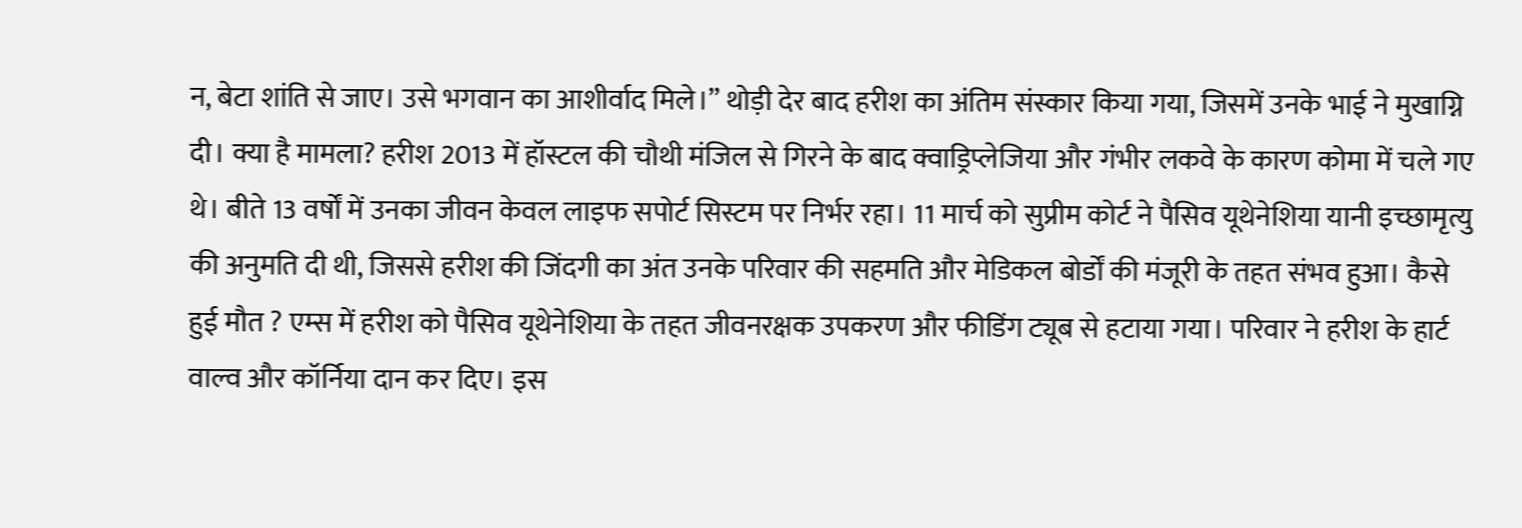न, बेटा शांति से जाए। उसे भगवान का आशीर्वाद मिले।” थोड़ी देर बाद हरीश का अंतिम संस्कार किया गया, जिसमें उनके भाई ने मुखाग्नि दी। क्या है मामला? हरीश 2013 में हॉस्टल की चौथी मंजिल से गिरने के बाद क्वाड्रिप्लेजिया और गंभीर लकवे के कारण कोमा में चले गए थे। बीते 13 वर्षों में उनका जीवन केवल लाइफ सपोर्ट सिस्टम पर निर्भर रहा। 11 मार्च को सुप्रीम कोर्ट ने पैसिव यूथेनेशिया यानी इच्छामृत्यु की अनुमति दी थी, जिससे हरीश की जिंदगी का अंत उनके परिवार की सहमति और मेडिकल बोर्डों की मंजूरी के तहत संभव हुआ। कैसे हुई मौत ? एम्स में हरीश को पैसिव यूथेनेशिया के तहत जीवनरक्षक उपकरण और फीडिंग ट्यूब से हटाया गया। परिवार ने हरीश के हार्ट वाल्व और कॉर्निया दान कर दिए। इस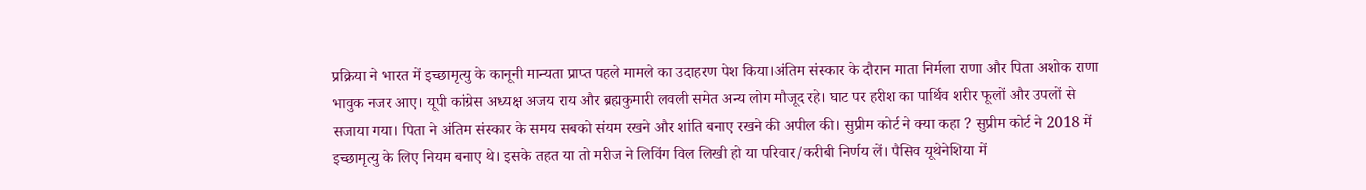प्रक्रिया ने भारत में इच्छामृत्यु के कानूनी मान्यता प्राप्त पहले मामले का उदाहरण पेश किया।अंतिम संस्कार के दौरान माता निर्मला राणा और पिता अशोक राणा भावुक नजर आए। यूपी कांग्रेस अध्यक्ष अजय राय और ब्रह्मकुमारी लवली समेत अन्य लोग मौजूद रहे। घाट पर हरीश का पार्थिव शरीर फूलों और उपलों से सजाया गया। पिता ने अंतिम संस्कार के समय सबको संयम रखने और शांति बनाए रखने की अपील की। सुप्रीम कोर्ट ने क्या कहा ? सुप्रीम कोर्ट ने 2018 में इच्छामृत्यु के लिए नियम बनाए थे। इसके तहत या तो मरीज ने लिविंग विल लिखी हो या परिवार/करीबी निर्णय लें। पैसिव यूथेनेशिया में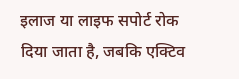इलाज या लाइफ सपोर्ट रोक दिया जाता है, जबकि एक्टिव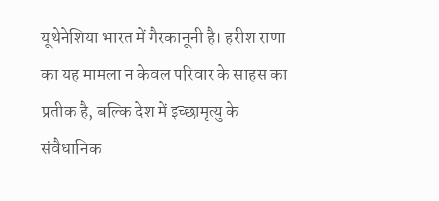यूथेनेशिया भारत में गैरकानूनी है। हरीश राणा का यह मामला न केवल परिवार के साहस का प्रतीक है, बल्कि देश में इच्छामृत्यु के संवैधानिक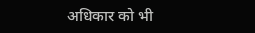अधिकार को भी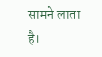सामने लाता है।